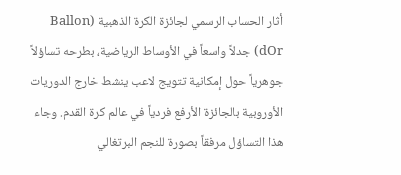أثار الحساب الرسمي لجائزة الكرة الذهبية (Ballon dOr) جدلاً واسعاً في الأوساط الرياضية، بطرحه تساؤلاً جوهرياً حول إمكانية تتويج لاعب ينشط خارج الدوريات الأوروبية بالجائزة الأرفع فردياً في عالم كرة القدم. وجاء هذا التساؤل مرفقاً بصورة للنجم البرتغالي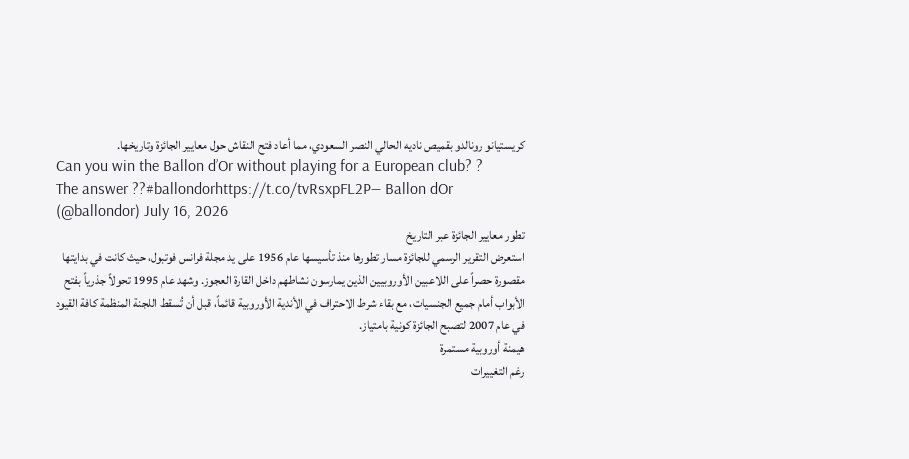كريستيانو رونالدو بقميص ناديه الحالي النصر السعودي، مما أعاد فتح النقاش حول معايير الجائزة وتاريخها.
Can you win the Ballon d’Or without playing for a European club? ?
The answer ??#ballondorhttps://t.co/tvRsxpFL2P— Ballon dOr (@ballondor) July 16, 2026
تطور معايير الجائزة عبر التاريخ
استعرض التقرير الرسمي للجائزة مسار تطورها منذ تأسيسها عام 1956 على يد مجلة فرانس فوتبول، حيث كانت في بدايتها مقصورة حصراً على اللاعبين الأوروبيين الذين يمارسون نشاطهم داخل القارة العجوز. وشهد عام 1995 تحولاً جذرياً بفتح الأبواب أمام جميع الجنسيات، مع بقاء شرط الاحتراف في الأندية الأوروبية قائماً، قبل أن تُسقط اللجنة المنظمة كافة القيود في عام 2007 لتصبح الجائزة كونية بامتياز.
هيمنة أوروبية مستمرة
رغم التغييرات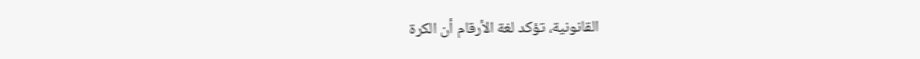القانونية، تؤكد لغة الأرقام أن الكرة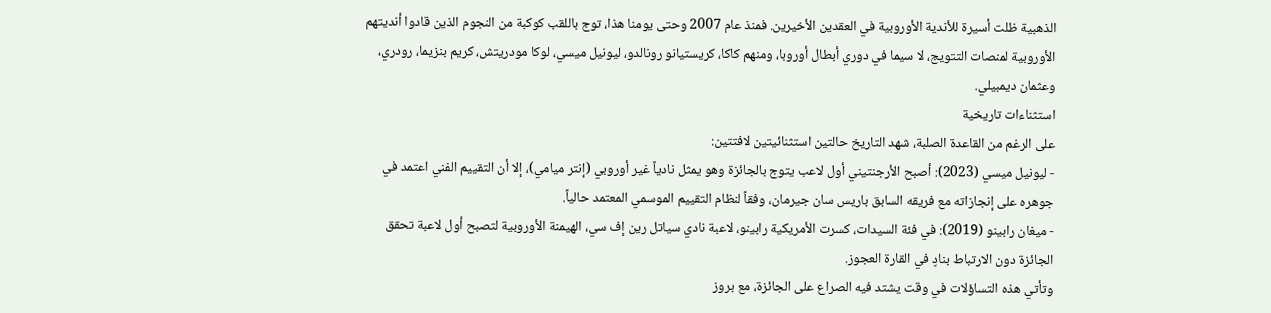الذهبية ظلت أسيرة للأندية الأوروبية في العقدين الأخيرين. فمنذ عام 2007 وحتى يومنا هذا، توج باللقب كوكبة من النجوم الذين قادوا أنديتهم الأوروبية لمنصات التتويج، لا سيما في دوري أبطال أوروبا، ومنهم كاكا، كريستيانو رونالدو، ليونيل ميسي، لوكا مودريتش، كريم بنزيما، رودري، وعثمان ديمبيلي.
استثناءات تاريخية
على الرغم من القاعدة الصلبة، شهد التاريخ حالتين استثنائيتين لافتتين:
- ليونيل ميسي (2023): أصبح الأرجنتيني أول لاعب يتوج بالجائزة وهو يمثل نادياً غير أوروبي (إنتر ميامي)، إلا أن التقييم الفني اعتمد في جوهره على إنجازاته مع فريقه السابق باريس سان جيرمان، وفقاً لنظام التقييم الموسمي المعتمد حالياً.
- ميغان رابينو (2019): في فئة السيدات، كسرت الأمريكية رابينو، لاعبة نادي سياتل رين إف سي، الهيمنة الأوروبية لتصبح أول لاعبة تحقق الجائزة دون الارتباط بنادٍ في القارة العجوز.
وتأتي هذه التساؤلات في وقت يشتد فيه الصراع على الجائزة، مع بروز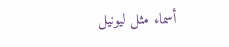أسماء مثل ليونيل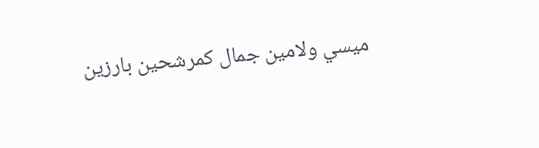ميسي ولامين جمال كمرشحين بارزين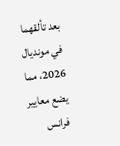بعد تألقهما في مونديال 2026، مما يضع معايير فرانس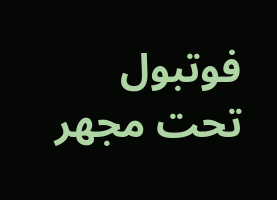فوتبول تحت مجهر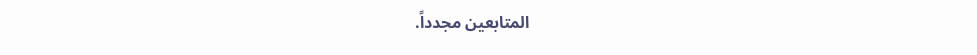المتابعين مجدداً.